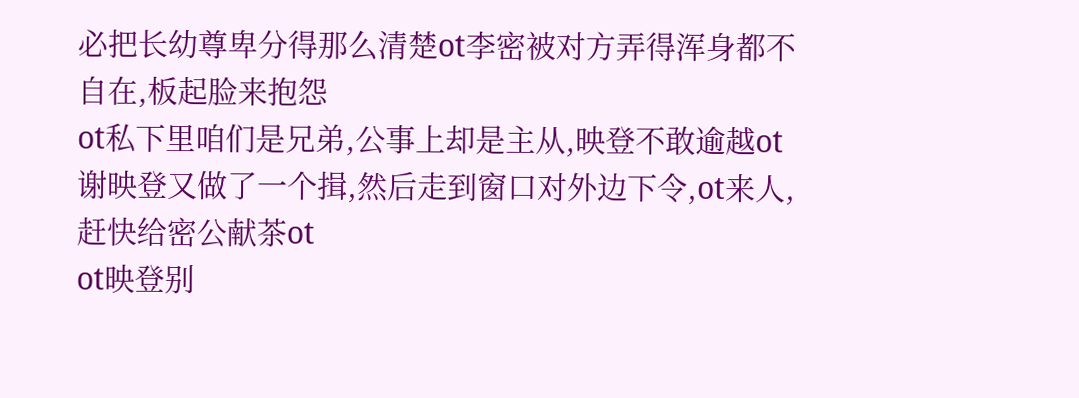必把长幼尊卑分得那么清楚ot李密被对方弄得浑身都不自在,板起脸来抱怨
ot私下里咱们是兄弟,公事上却是主从,映登不敢逾越ot谢映登又做了一个揖,然后走到窗口对外边下令,ot来人,赶快给密公献茶ot
ot映登别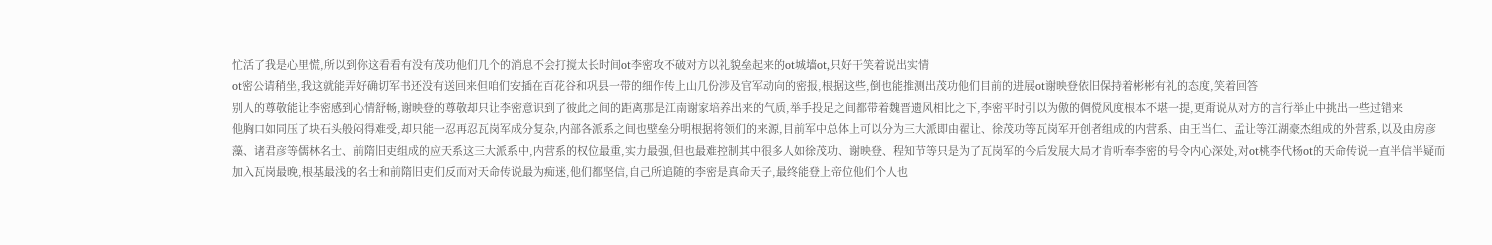忙活了我是心里慌,所以到你这看看有没有茂功他们几个的消息不会打搅太长时间ot李密攻不破对方以礼貌垒起来的ot城墙ot,只好干笑着说出实情
ot密公请稍坐,我这就能弄好确切军书还没有送回来但咱们安插在百花谷和巩县一带的细作传上山几份涉及官军动向的密报,根据这些,倒也能推测出茂功他们目前的进展ot谢映登依旧保持着彬彬有礼的态度,笑着回答
别人的尊敬能让李密感到心情舒畅,谢映登的尊敬却只让李密意识到了彼此之间的距离那是江南谢家培养出来的气质,举手投足之间都带着魏晋遗风相比之下,李密平时引以为傲的倜傥风度根本不堪一提,更甭说从对方的言行举止中挑出一些过错来
他胸口如同压了块石头般闷得难受,却只能一忍再忍瓦岗军成分复杂,内部各派系之间也壁垒分明根据将领们的来源,目前军中总体上可以分为三大派即由翟让、徐茂功等瓦岗军开创者组成的内营系、由王当仁、孟让等江湖豪杰组成的外营系,以及由房彦藻、诸君彦等儒林名士、前隋旧吏组成的应天系这三大派系中,内营系的权位最重,实力最强,但也最难控制其中很多人如徐茂功、谢映登、程知节等只是为了瓦岗军的今后发展大局才肯听奉李密的号令内心深处,对ot桃李代杨ot的天命传说一直半信半疑而加入瓦岗最晚,根基最浅的名士和前隋旧吏们反而对天命传说最为痴迷,他们都坚信,自己所追随的李密是真命天子,最终能登上帝位他们个人也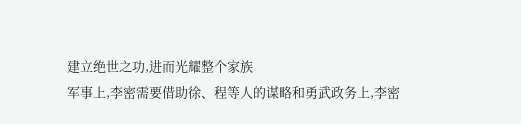建立绝世之功,进而光耀整个家族
军事上,李密需要借助徐、程等人的谋略和勇武政务上,李密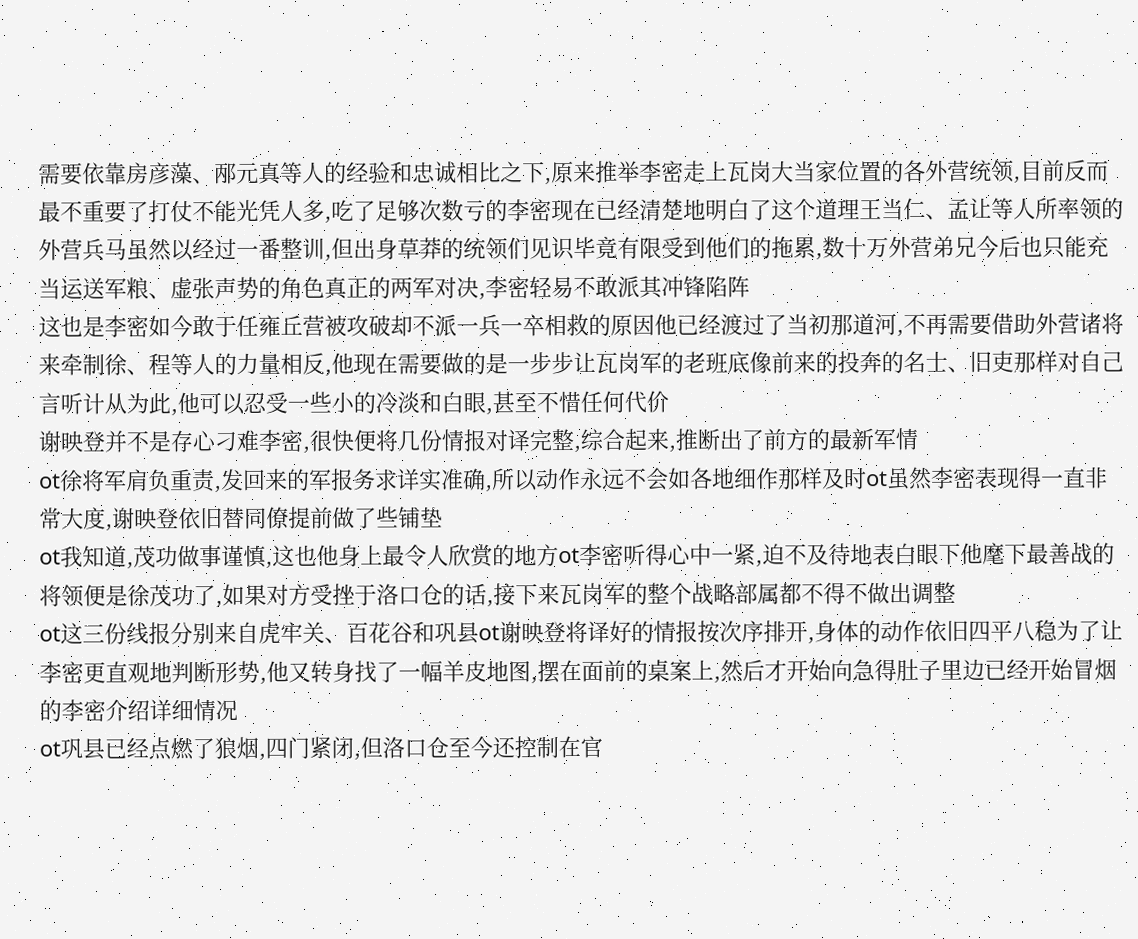需要依靠房彦藻、邴元真等人的经验和忠诚相比之下,原来推举李密走上瓦岗大当家位置的各外营统领,目前反而最不重要了打仗不能光凭人多,吃了足够次数亏的李密现在已经清楚地明白了这个道理王当仁、孟让等人所率领的外营兵马虽然以经过一番整训,但出身草莽的统领们见识毕竟有限受到他们的拖累,数十万外营弟兄今后也只能充当运送军粮、虚张声势的角色真正的两军对决,李密轻易不敢派其冲锋陷阵
这也是李密如今敢于任雍丘营被攻破却不派一兵一卒相救的原因他已经渡过了当初那道河,不再需要借助外营诸将来牵制徐、程等人的力量相反,他现在需要做的是一步步让瓦岗军的老班底像前来的投奔的名士、旧吏那样对自己言听计从为此,他可以忍受一些小的冷淡和白眼,甚至不惜任何代价
谢映登并不是存心刁难李密,很快便将几份情报对译完整,综合起来,推断出了前方的最新军情
ot徐将军肩负重责,发回来的军报务求详实准确,所以动作永远不会如各地细作那样及时ot虽然李密表现得一直非常大度,谢映登依旧替同僚提前做了些铺垫
ot我知道,茂功做事谨慎,这也他身上最令人欣赏的地方ot李密听得心中一紧,迫不及待地表白眼下他麾下最善战的将领便是徐茂功了,如果对方受挫于洛口仓的话,接下来瓦岗军的整个战略部属都不得不做出调整
ot这三份线报分别来自虎牢关、百花谷和巩县ot谢映登将译好的情报按次序排开,身体的动作依旧四平八稳为了让李密更直观地判断形势,他又转身找了一幅羊皮地图,摆在面前的桌案上,然后才开始向急得肚子里边已经开始冒烟的李密介绍详细情况
ot巩县已经点燃了狼烟,四门紧闭,但洛口仓至今还控制在官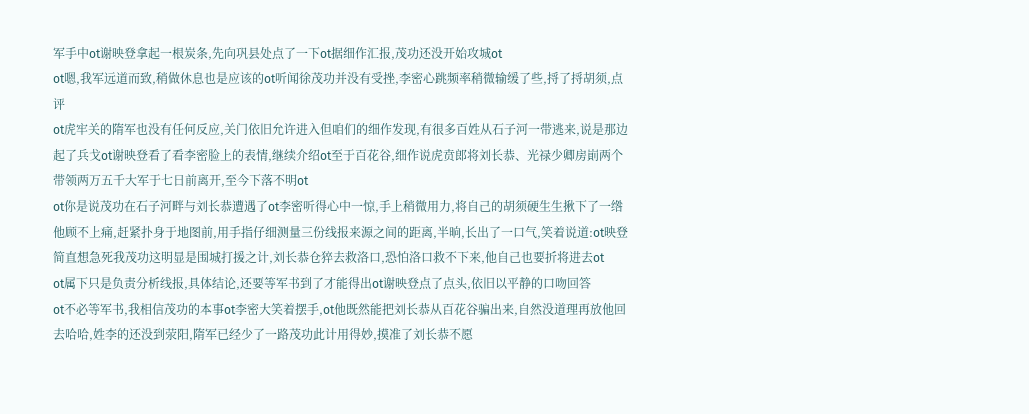军手中ot谢映登拿起一根炭条,先向巩县处点了一下ot据细作汇报,茂功还没开始攻城ot
ot嗯,我军远道而致,稍做休息也是应该的ot听闻徐茂功并没有受挫,李密心跳频率稍微输缓了些,捋了捋胡须,点评
ot虎牢关的隋军也没有任何反应,关门依旧允许进入但咱们的细作发现,有很多百姓从石子河一带逃来,说是那边起了兵戈ot谢映登看了看李密脸上的表情,继续介绍ot至于百花谷,细作说虎贲郎将刘长恭、光禄少卿房崱两个带领两万五千大军于七日前离开,至今下落不明ot
ot你是说茂功在石子河畔与刘长恭遭遇了ot李密听得心中一惊,手上稍微用力,将自己的胡须硬生生揪下了一绺他顾不上痛,赶紧扑身于地图前,用手指仔细测量三份线报来源之间的距离,半晌,长出了一口气,笑着说道:ot映登简直想急死我茂功这明显是围城打援之计,刘长恭仓猝去救洛口,恐怕洛口救不下来,他自己也要折将进去ot
ot属下只是负责分析线报,具体结论,还要等军书到了才能得出ot谢映登点了点头,依旧以平静的口吻回答
ot不必等军书,我相信茂功的本事ot李密大笑着摆手,ot他既然能把刘长恭从百花谷骗出来,自然没道理再放他回去哈哈,姓李的还没到荥阳,隋军已经少了一路茂功此计用得妙,摸准了刘长恭不愿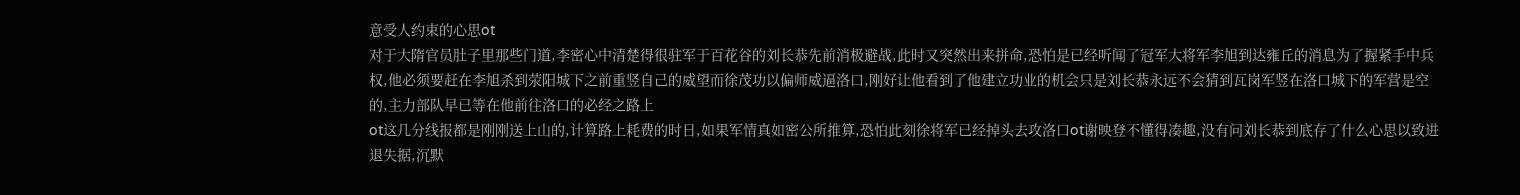意受人约束的心思ot
对于大隋官员肚子里那些门道,李密心中清楚得很驻军于百花谷的刘长恭先前消极避战,此时又突然出来拼命,恐怕是已经听闻了冠军大将军李旭到达雍丘的消息为了握紧手中兵权,他必须要赶在李旭杀到荥阳城下之前重竖自己的威望而徐茂功以偏师威逼洛口,刚好让他看到了他建立功业的机会只是刘长恭永远不会猜到瓦岗军竖在洛口城下的军营是空的,主力部队早已等在他前往洛口的必经之路上
ot这几分线报都是刚刚送上山的,计算路上耗费的时日,如果军情真如密公所推算,恐怕此刻徐将军已经掉头去攻洛口ot谢映登不懂得凑趣,没有问刘长恭到底存了什么心思以致进退失据,沉默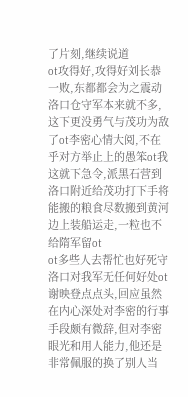了片刻,继续说道
ot攻得好,攻得好刘长恭一败,东都都会为之震动洛口仓守军本来就不多,这下更没勇气与茂功为敌了ot李密心情大阅,不在乎对方举止上的愚笨ot我这就下急令,派黑石营到洛口附近给茂功打下手将能搬的粮食尽数搬到黄河边上装船运走,一粒也不给隋军留ot
ot多些人去帮忙也好死守洛口对我军无任何好处ot谢映登点点头,回应虽然在内心深处对李密的行事手段颇有微辞,但对李密眼光和用人能力,他还是非常佩服的换了别人当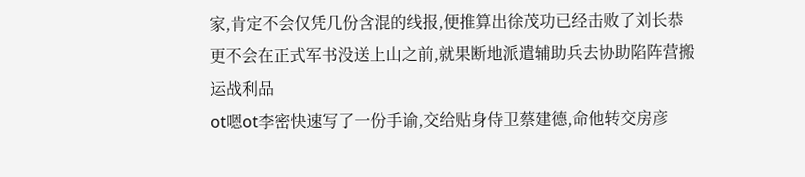家,肯定不会仅凭几份含混的线报,便推算出徐茂功已经击败了刘长恭更不会在正式军书没送上山之前,就果断地派遣辅助兵去协助陷阵营搬运战利品
ot嗯ot李密快速写了一份手谕,交给贴身侍卫蔡建德,命他转交房彦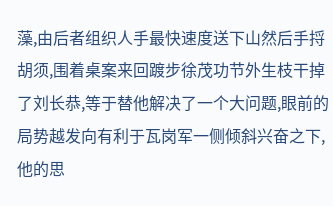藻,由后者组织人手最快速度送下山然后手捋胡须,围着桌案来回踱步徐茂功节外生枝干掉了刘长恭,等于替他解决了一个大问题,眼前的局势越发向有利于瓦岗军一侧倾斜兴奋之下,他的思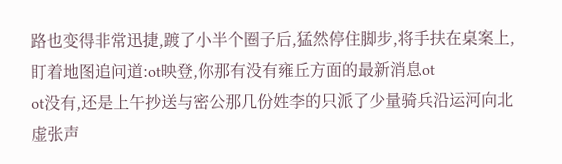路也变得非常迅捷,踱了小半个圈子后,猛然停住脚步,将手扶在桌案上,盯着地图追问道:ot映登,你那有没有雍丘方面的最新消息ot
ot没有,还是上午抄送与密公那几份姓李的只派了少量骑兵沿运河向北虚张声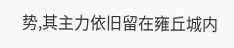势,其主力依旧留在雍丘城内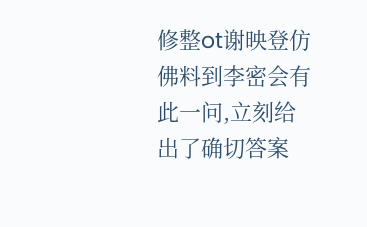修整ot谢映登仿佛料到李密会有此一问,立刻给出了确切答案